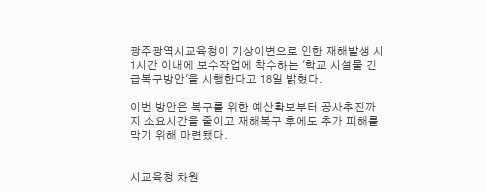광주광역시교육청이 기상이변으로 인한 재해발생 시 1시간 이내에 보수작업에 착수하는 '학교 시설물 긴급복구방안'을 시행한다고 18일 밝혔다.

이번 방안은 복구를 위한 예산확보부터 공사추진까지 소요시간을 줄이고 재해복구 후에도 추가 피해를 막기 위해 마련됐다.


시교육청 차원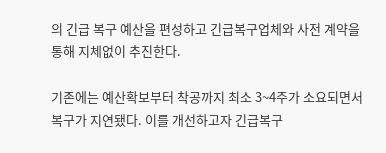의 긴급 복구 예산을 편성하고 긴급복구업체와 사전 계약을 통해 지체없이 추진한다.

기존에는 예산확보부터 착공까지 최소 3~4주가 소요되면서 복구가 지연됐다. 이를 개선하고자 긴급복구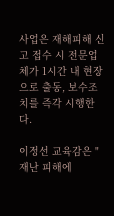사업은 재해피해 신고 접수 시 전문업체가 1시간 내 현장으로 출동, 보수조치를 즉각 시행한다.

이정선 교육감은 "재난 피해에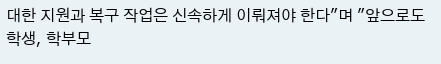대한 지원과 복구 작업은 신속하게 이뤄져야 한다"며 "앞으로도 학생, 학부모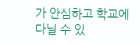가 안심하고 학교에 다닐 수 있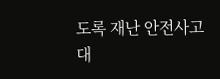도록 재난 안전사고 대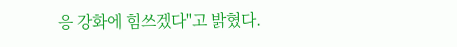응 강화에 힘쓰겠다"고 밝혔다.